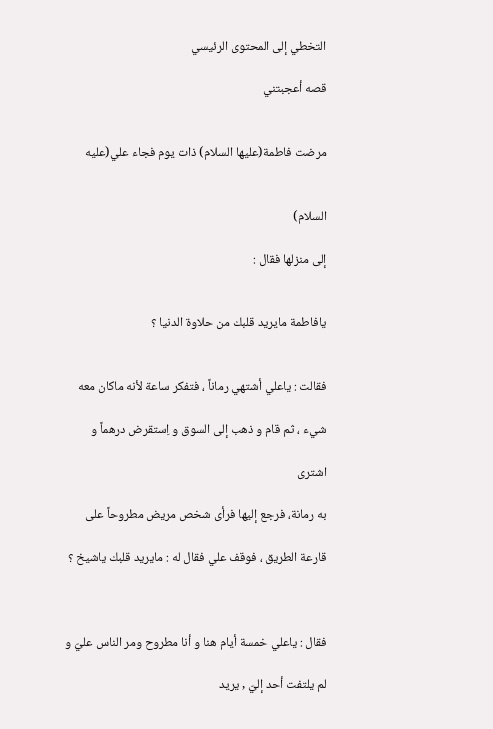التخطي إلى المحتوى الرئيسي

قصه أعجبتني


مرضت فاطمة(عليها السلام) ذات يوم فجاء علي(عليه


السلام)

إلى منزلها فقال :


يافاطمة مايريد قلبك من حلاوة الدنيا ؟


فقالت : ياعلي أشتهي رماناً ، فتفكر ساعة لأنه ماكان معه

شيء ، ثم قام و ذهب إلى السوق و اِستقرض درهماً و

اشترى

به رمانة، فرجع إليها فرأى شخص مريض مطروحاً على

قارعة الطريق ، فوقف علي فقال له : مايريد قلبك ياشيخ ؟



فقال : ياعلي خمسة أيام هنا و أنا مطروح ومر الناس عليّ و

لم يلتفت أحد إليّ , يريد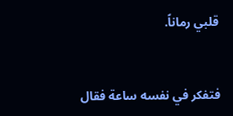قلبي رماناً.


فتفكر في نفسه ساعة فقال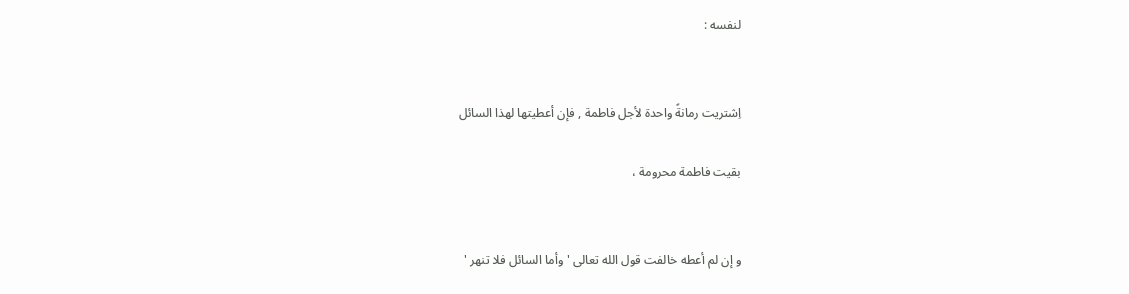لنفسه :


اِشتريت رمانةً واحدة لأجل فاطمة , فإن أعطيتها لهذا السائل

بقيت فاطمة محرومة ،


و إن لم أعطه خالفت قول الله تعالى ' وأما السائل فلا تنهر '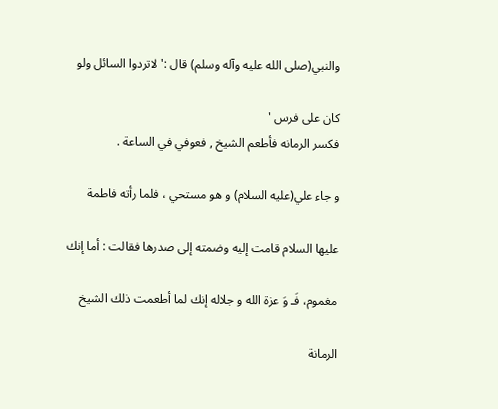والنبي(صلى الله عليه وآله وسلم) قال :' لاتردوا السائل ولو

كان على فرس '
فكسر الرمانه فأطعم الشيخ , فعوفي في الساعة .

و جاء علي(عليه السلام) و هو مستحي ، فلما رأته فاطمة

عليها السلام قامت إليه وضمته إلى صدرها فقالت : أما إنك

مغموم، فَـ وَ عزة الله و جلاله إنك لما أطعمت ذلك الشيخ

الرمانة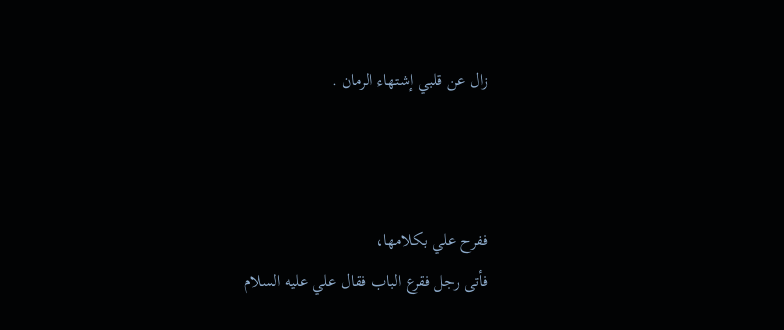زال عن قلبي إشتهاء الرمان .



ففرح علي بكلامها،
فأتى رجل فقرع الباب فقال علي عليه السلام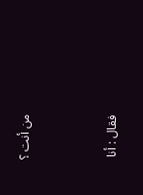من أنت ؟



فقال : أنا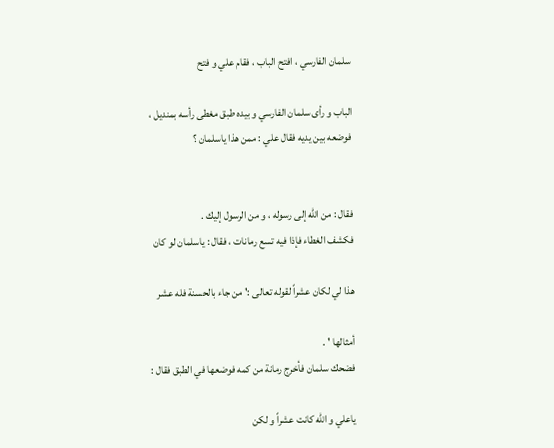سلمان الفارسي ، افتح الباب ، فقام علي و فتح

الباب و رأى سلمان الفارسي و بيده طبق مغطى رأسه بمنديل ،
فوضعه بين يديه فقال علي : ممن هذا ياسلمان ؟


فقال : من الله إلى رسوله ، و من الرسول إليك .
فكشف الغطاء فإذا فيه تسع رمانات ، فقال : ياسلمان لو كان

هذا لي لكان عشراً لقوله تعالى :' من جاء بالحسنة فله عشر

أمثالها ' .
فضحك سلمان فأخرج رمانة من كمه فوضعها في الطبق فقال :

ياعلي و الله كانت عشراً و لكن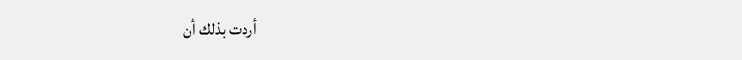أردت بذلك أن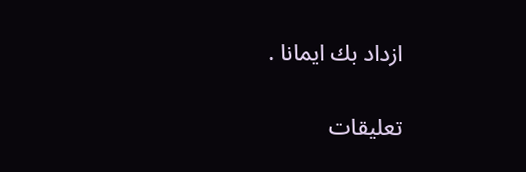ازداد بك ايمانا .

تعليقات